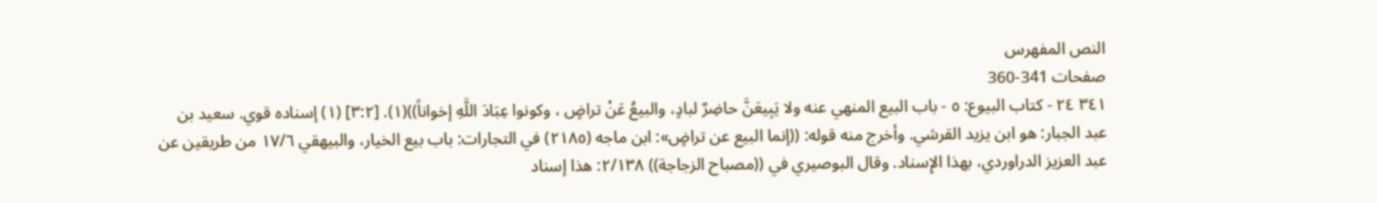النص المفهرس
صفحات 341-360
٣٤١ ٢٤ - كتاب البيوع: ٥ - باب البيع المنهي عنه ولا يَبِيعَنَّ حاضِرٌ لبادٍ، والبيعُ عَنْ تراضٍ ، وكونوا عِبَادَ اللَّهِ إخواناً))(١). [٣:٢] (١) إسناده قوي. سعيد بن عبد الجبار: هو ابن يزيد القرشي. وأخرج منه قوله: ((إنما البيع عن تراضٍ»: ابن ماجه (٢١٨٥) في التجارات: باب بيع الخيار، والبيهقي ١٧/٦ من طريقين عن عبد العزيز الدراوردي، بهذا الإِسناد. وقال البوصيري في ((مصباح الزجاجة)) ٢/١٣٨: هذا إسناد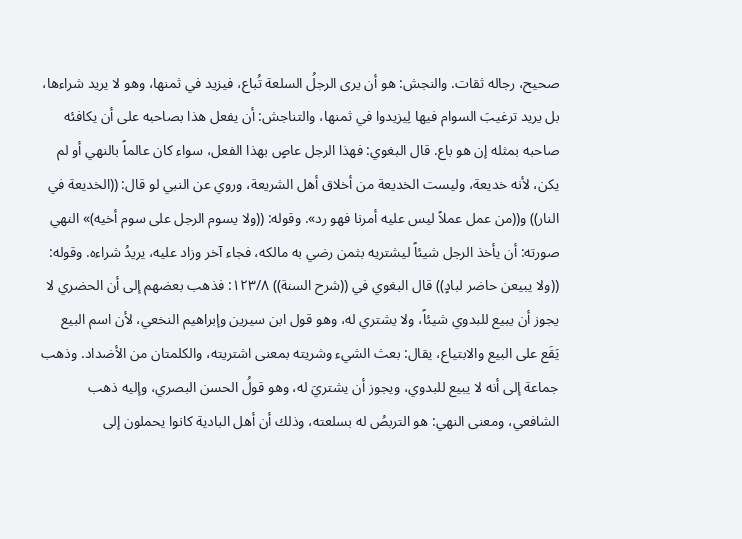صحيح، رجاله ثقات. والنجش: هو أن يرى الرجلُ السلعة تُباع، فيزيد في ثمنها، وهو لا يريد شراءها، بل يريد ترغيبَ السوام فيها لِيزيدوا في ثمنها، والتناجش: أن يفعل هذا بصاحبه علی أن یکافئه صاحبه بمثله إن هو باع. قال البغوي: فهذا الرجل عاصٍ بهذا الفعل، سواء كان عالماً بالنهي أو لم يكن، لأنه خديعة، وليست الخديعة من أخلاق أهل الشريعة، وروي عن النبي لو قال: ((الخديعة في النار)) و((من عمل عملاً ليس عليه أمرنا فهو رد». وقوله: ((ولا يسوم الرجل على سوم أخيه)» النهي صورته: أن يأخذ الرجل شيئاً ليشتريه بثمن رضي به مالكه، فجاء آخر وزاد عليه، يريدُ شراءه. وقوله: ((ولا يبيعن حاضر لبادٍ)) قال البغوي في ((شرح السنة)) ١٢٣/٨: فذهب بعضهم إلى أن الحضري لا يجوز أن يبيع للبدوي شيئاً، ولا يشتري له، وهو قول ابن سيرين وإبراهيم النخعي، لأن اسم البيع يَقَع على البيع والابتياع، يقال: بعث الشيء وشريته بمعنى اشتريته، والكلمتان من الأضداد. وذهب جماعة إلى أنه لا يبيع للبدوي، ويجوز أن يشتريَ له، وهو قولُ الحسن البصري، وإليه ذهب الشافعي، ومعنى النهي: هو التربصُ له بسلعته، وذلك أن أهل البادية كانوا يحملون إلى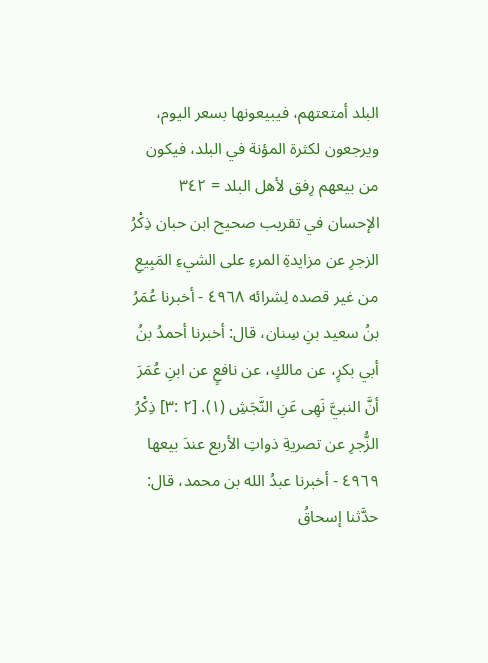البلد أمتعتهم، فيبيعونها بسعر اليوم، ويرجعون لكثرة المؤنة في البلد، فيكون من بيعهم رِفق لأهل البلد = ٣٤٢ الإحسان في تقريب صحيح ابن حبان ذِكْرُ الزجرِ عن مزايدةِ المرءِ على الشيءِ المَبِيعِ من غير قصده لِشرائه ٤٩٦٨ - أخبرنا عُمَرُ بنُ سعيد بنِ سِنان، قال: أخبرنا أحمدُ بنُ أبي بكرٍ، عن مالكٍ، عن نافعٍ عن ابنِ عُمَرَ أنَّ النبيَّ نَهِى عَنِ النَّجَشِ (١). [٢ :٣] ذِكْرُ الزُّجرِ عن تصریةِ ذواتِ الأربع عندَ بيعها ٤٩٦٩ - أخبرنا عبدُ الله بن محمد، قال: حدَّثنا إسحاقُ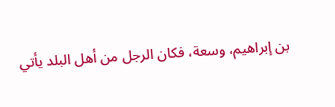بن إبراهيم، وسعة، فكان الرجل من أهل البلد يأتي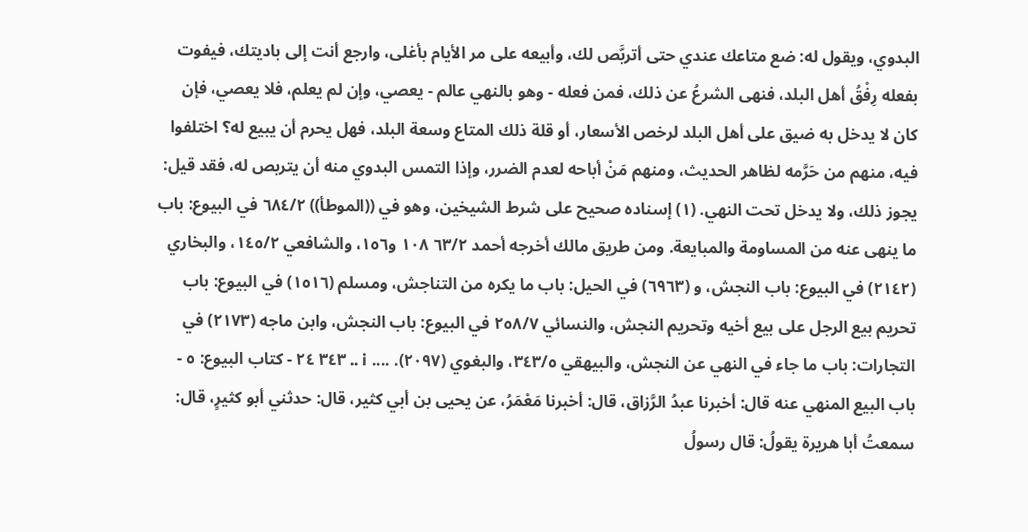البدوي، ويقول له: ضع متاعك عندي حتى أتربَّص لك، وأبيعه على مر الأيام بأغلى، وارجع أنت إلى باديتك، فيفوت بفعله رِفْقُ أهل البلد، فنهى الشرعُ عن ذلك، فمن فعله - وهو بالنھي عالم - يعصي، وإن لم يعلم، فلا يعصي، فإن كان لا يدخل به ضيق على أهل البلد لرخص الأسعار، أو قلة ذلك المتاع وسعة البلد، فهل يحرم أن يبيع له؟ اختلفوا فيه، منهم من حَرَّمه لظاهر الحديث، ومنهم مَنْ أباحه لعدم الضرر، وإذا التمس البدوي منه أن يتربص له، فقد قيل: يجوز ذلك، ولا يدخل تحت النهي. (١) إسناده صحيح على شرط الشيخين، وهو في ((الموطأ)) ٦٨٤/٢ في البيوع: باب ما ينهى عنه من المساومة والمبايعة. ومن طريق مالك أخرجه أحمد ٦٣/٢ ١٠٨ و١٥٦، والشافعي ١٤٥/٢، والبخاري (٢١٤٢) في البيوع: باب النجش، و (٦٩٦٣) في الحيل: باب ما يكره من التناجش، ومسلم (١٥١٦) في البيوع: باب تحريم بيع الرجل على بيع أخيه وتحريم النجش، والنسائي ٢٥٨/٧ في البيوع: باب النجش، وابن ماجه (٢١٧٣) في التجارات: باب ما جاء في النهي عن النجش، والبيهقي ٣٤٣/٥، والبغوي (٢٠٩٧). .... i .. ٣٤٣ ٢٤ - كتاب البيوع: ٥ - باب البيع المنهي عنه قال: أخبرنا عبدُ الرَّزاق، قال: أخبرنا مَعْمَرُ، عن يحيى بن أبي كثير، قال: حدثني أبو کثیرٍ، قال: سمعتُ أبا هريرة يقولُ: قال رسولُ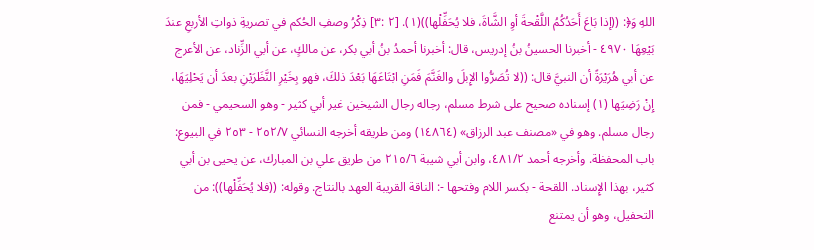اللهِ وَ﴿: ((إذا بَاعَ أَحَدُكُمُ اللَّقْحةَ أوِ الشَّاةَ، فلا يُحَفِّلْها))(١). [٢ :٣] ذِكْرُ وصفِ الحُكم في تصریةِ ذواتِ الأربعِ عندَ بَيْعِهَا ٤٩٧٠ - أخبرنا الحسينُ بنُ إدريس، قال: أخبرنا أحمدُ بنُ أبي بكر، عن مالكٍ، عن أبي الزِّناد، عن الأعرج عن أبي هُرَيْرَةً أن النبيَّ قال: ((لا تُصَرُّوا الإِبلَ والغَنَّمَ فَمَنِ ابْتَاعَهَا بَعْدَ ذلكَ، فهو بِخَيْرِ النَّظَرَيْنِ بعدَ أن يَحْلِيَهَا، إِنْ رَضِيَها (١) إسناده صحيح على شرط مسلم، رجاله رجال الشيخين غير أبي كثير - وهو السحيمي - فمن رجال مسلم. وهو في «مصنف عبد الرزاق» (١٤٨٦٤) ومن طريقه أخرجه النسائي ٢٥٢/٧ - ٢٥٣ في البيوع: باب المحفظة. وأخرجه أحمد ٤٨١/٢، وابن أبي شيبة ٢١٥/٦ من طريق علي بن المبارك، عن يحيى بن أبي كثير، بهذا الإِسناد. اللقحة - بكسر اللام وفتحها -: الناقة القريبة العهد بالنتاج. وقوله: ((فلا يُحَفِّلْها)): من التحفيل، وهو أن يمتنع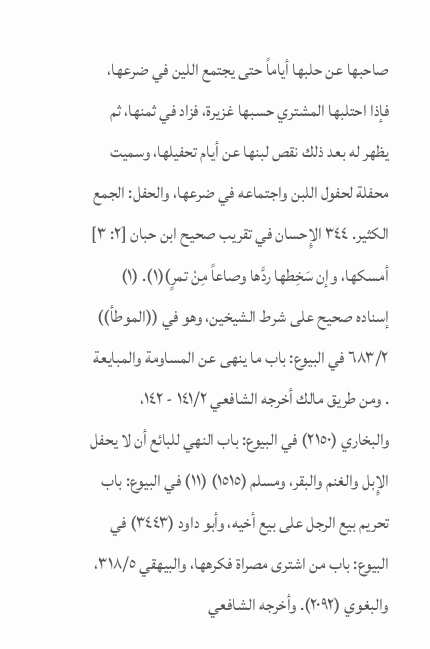صاحبها عن حلبها أياماً حتى يجتمع اللين في ضرعها، فإذا احتلبها المشتري حسبها غزيرة، فزاد في ثمنها، ثم يظهر له بعد ذلك نقص لبنها عن أيام تحفيلها، وسميت محفلة لحفول اللبن واجتماعه في ضرعها، والحفل: الجمع الكثير. ٣٤٤ الإِحسان في تقريب صحيح ابن حبان [٢: ٣] أمسكها، وإن سَخِطها ردَّها وصاعاً مِنْ تمرٍ)(١). (١) إسناده صحيح على شرط الشيخين، وهو في ((الموطأ)) ٦٨٣/٢ في البيوع: باب ما ينهى عن المساومة والمبايعة . ومن طريق مالك أخرجه الشافعي ١٤١/٢ - ١٤٢، والبخاري (٢١٥٠) في البيوع: باب النهي للبائع أن لا يحفل الإِبل والغنم والبقر، ومسلم (١٥١٥) (١١) في البيوع: باب تحريم بيع الرجل على بيع أخيه، وأبو داود (٣٤٤٣) في البيوع: باب من اشترى مصراة فكرهها، والبيهقي ٣١٨/٥، والبغوي (٢٠٩٢). وأخرجه الشافعي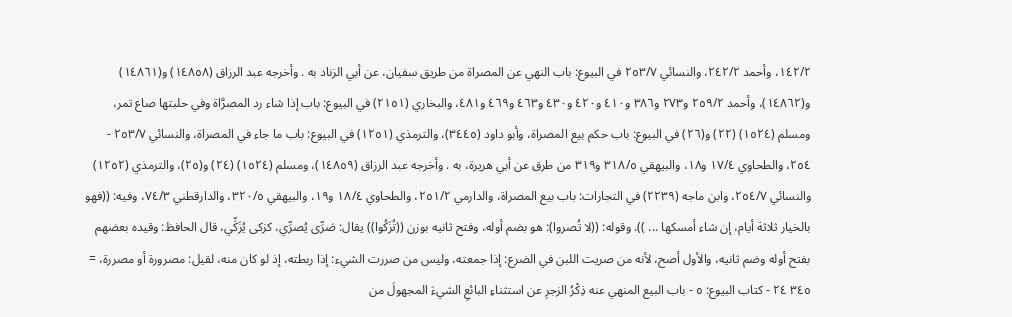١٤٢/٢، وأحمد ٢٤٢/٢، والنسائي ٢٥٣/٧ في البيوع: باب النهي عن المصراة من طريق سفيان، عن أبي الزناد به . وأخرجه عبد الرزاق (١٤٨٥٨) و(١٤٨٦١) و(١٤٨٦٢)، وأحمد ٢٥٩/٢ و٢٧٣ و٣٨٦ و٤١٠ و٤٢٠ و٤٣٠ و٤٦٣ و٤٦٩ و٤٨١، والبخاري (٢١٥١) في البيوع: باب إذا شاء رد المصرَّاة وفي حلبتها صاع تمر، ومسلم (١٥٢٤) (٢٢) و(٢٦) في البيوع: باب حكم بيع المصراة، وأبو داود (٣٤٤٥)، والترمذي (١٢٥١) في البيوع: باب ما جاء في المصراة، والنسائي ٢٥٣/٧ - ٢٥٤، والطحاوي ١٧/٤ و١٨، والبيهقي ٣١٨/٥ و٣١٩ من طرق عن أبي هريرة، به . وأخرجه عبد الرزاق (١٤٨٥٩)، ومسلم (١٥٢٤) (٢٤) و(٢٥)، والترمذي (١٢٥٢) والنسائي ٢٥٤/٧، وابن ماجه (٢٢٣٩) في التجارات: باب بيع المصراة، والدارمي ٢٥١/٢، والطحاوي ١٨/٤ و١٩، والبيهقي ٣٢٠/٥، والدارقطني ٧٤/٣، وفيه: ((فهو بالخيار ثلاثة أيام، إن شاء أمسكها ... )). وقوله: ((لا تُصروا): هو بضم أوله، وفتح ثانيه بوزن ((تُزَكُوا)) يقال: صَرِّى يُصرِّي، كزكى يُزَكِّي، قال الحافظ: وقيده بعضهم بفتح أوله وضم ثانيه، والأول أصح، لأنه من صريت اللبن في الضرع: إذا جمعته، وليس من صررت الشيء: إذا ربطته، إذ لو كان منه، لقيل: مصرورة أو مصررة، = ٣٤٥ ٢٤ - كتاب البيوع: ٥ - باب البيع المنهي عنه ذِكْرُ الزجرِ عن استثناءِ البائعِ الشيءَ المجهولَ من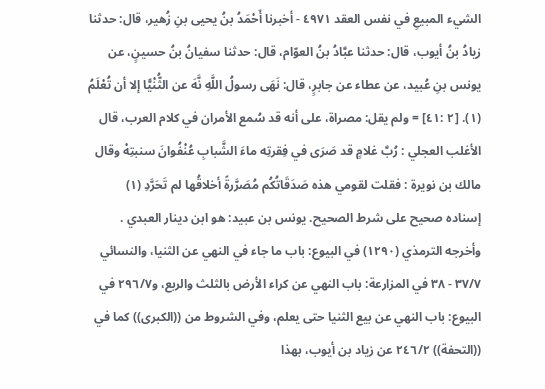الشيء المبيعِ في نفس العقد ٤٩٧١ - أخبرنا أَحْمَدُ بنُ يحيى بنِ زُهير، قال: حدثنا زيادُ بنُ أيوب، قال: حدثنا عبَّادُ بنُ العوّام، قال: حدثنا سفيانُ بنُ حسينٍ، عن يونس بنِ عُبيد، عن عطاء عن جابرٍ، قال: نَهَى رسولُ اللَّهِ نَّهَ عن الثُّنْيًّا إلا أن تُعْلَمُ (١). [٢ :٤١] = ولم يقل: مصراة، على أنه قد سُمع الأمران في كلام العرب، قال الأغلب العجلي : رُبَّ غلامٍ قد صَرَى في فِقرتِه ماءَ الشَّبابِ عُنْفُوانَ سنبتِهْ وقال مالك بن نويرة : فقلت لقومي هذه صَدَقَاتُكُم مُصَرَّرةً أخلاقُها لم تَحَرَّدِ (١) إسناده صحيح على شرط الصحيح. يونس بن عبيد: هو ابن دينار العبدي . وأخرجه الترمذي (١٢٩٠) في البيوع: باب ما جاء في النهي عن الثنيا، والنسائي ٣٧/٧ - ٣٨ في المزارعة: باب النهي عن كراء الأرض بالثلث والربع، و٢٩٦/٧ في البيوع: باب النهي عن بيع الثنيا حتى يعلم، وفي الشروط من ((الكبرى)) كما في ((التحفة)) ٢٤٦/٢ عن زياد بن أيوب، بهذا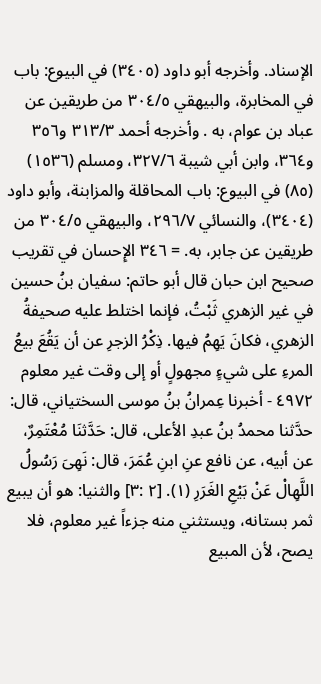الإسناد. وأخرجه أبو داود (٣٤٠٥) في البيوع: باب في المخابرة، والبيهقي ٣٠٤/٥ من طريقين عن عباد بن عوام، به . وأخرجه أحمد ٣١٣/٣ و٣٥٦ و٣٦٤، وابن أبي شيبة ٣٢٧/٦، ومسلم (١٥٣٦) (٨٥) في البيوع: باب المحاقلة والمزابنة، وأبو داود (٣٤٠٤)، والنسائي ٢٩٦/٧، والبيهقي ٣٠٤/٥ من طريقين عن جابر، به. = ٣٤٦ الإِحسان في تقريب صحيح ابن حبان قال أبو حاتم: سفيان بنُ حسين في غير الزهري ثَبْتُ، فإنما اختلط عليه صحيفةُ الزهري، فكانَ يَهِمُ فيها. ذِكْرُ الزجرِ عن أن يَقُعَ بيعُ المرءِ على شيءٍ مجهولٍ أو إلى وقت غير معلوم ٤٩٧٢ - أخبرنا عِمرانُ بنُ موسى السختياني، قال: حدَّثنا محمدُ بنُ عبدِ الأعلى، قال: حَدَّثنَا مُعْتَمِرٌ، عن أبيه، عن نافع عنِ ابنِ عُمَرَ، قال: نَهِىَ رَسُولُ اللَّهِالْ عَنْ بَيْعِ الغَرَرِ (١). [٢ :٣] والثنيا: هو أن يبيع ثمر بستانه، ويستثني منه جزءاً غير معلوم، فلا يصح، لأن المبيع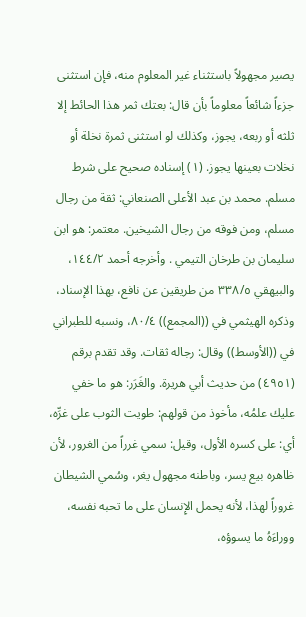يصير مجهولاً باستثناء غير المعلوم منه، فإن استثنى جزءاً شائعاً معلوماً بأن قال: بعتك ثمر هذا الحائط إلا ثلثه أو ربعه، يجوز، وكذلك لو استثنى ثمرة نخلة أو نخلات بعينها يجوز. (١) إسناده صحيح على شرط مسلم. محمد بن عبد الأعلى الصنعاني: ثقة من رجال مسلم، ومن فوقه من رجال الشيخين. معتمر: هو ابن سليمان بن طرخان التيمي . وأخرجه أحمد ١٤٤/٢، والبيهقي ٣٣٨/٥ من طريقين عن نافع، بهذا الإسناد، وذكره الهيثمي في ((المجمع)) ٨٠/٤، ونسبه للطبراني في ((الأوسط)) وقال: رجاله ثقات. وقد تقدم برقم (٤٩٥١) من حديث أبي هريرة. والغَرَر: هو ما خفي عليك علمُه، مأخوذ من قولهم: طويت الثوب على غرِّه، أي: على كسره الأول، وقيل: سمي غرراً من الغرور، لأن ظاهره بيع يسر، وباطنه مجهول يغر، وسُمي الشيطان غروراً لهذا، لأنه يحمل الإِنسان على ما تحبه نفسه، ووراءَهُ ما يسوؤه،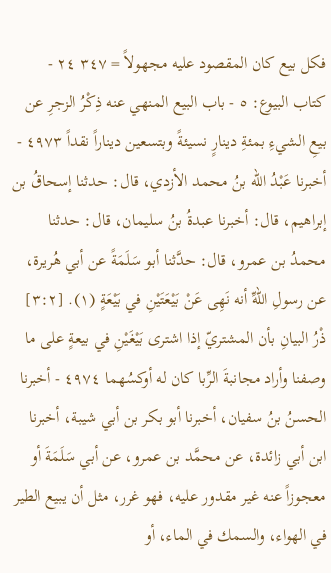فكل بيع كان المقصود عليه مجهولاً = ٣٤٧ ٢٤ - كتاب البيوع: ٥ - باب البيع المنهي عنه ذِكْرُ الزجرِ عن بيعِ الشيءِ بمئةِ دينارٍ نسيئةً وبتسعين ديناراً نقداً ٤٩٧٣ - أخبرنا عَبْدُ الله بنُ محمد الأزدي، قال: حدثنا إسحاقُ بن إبراهيم، قال: أخبرنا عبدةُ بنُ سليمان، قال: حدثنا محمدُ بن عمرو، قال: حدَّثنا أبو سَلَمَةً عن أبي هُريرة، عن رسولِ اللهِّ أنه نَهِى عَنْ بَيْعَتَيْنِ في بَيْعَةٍ (١). [٣:٢] ذْرُ البیانِ بأن المشتريّ إذا اشترى بَيْغَیْنِ في بيعةٍ على ما وصفنا وأراد مجانبةَ الرِّبا كان له أوكسُهما ٤٩٧٤ - أخبرنا الحسنُ بنُ سفيان، أخبرنا أبو بكر بن أبي شيبة، أخبرنا ابن أبي زائدة، عن محمَّد بن عمرو، عن أبي سَلَمَةَ أو معجوزاً عنه غير مقدور عليه، فهو غرر، مثل أن يبيع الطير في الهواء، والسمك في الماء، أو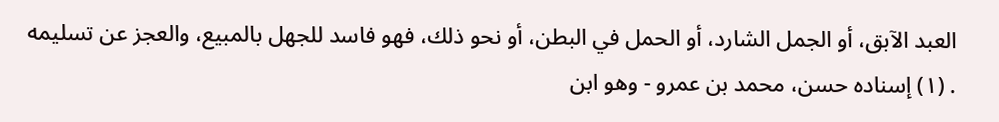العبد الآبق، أو الجمل الشارد، أو الحمل في البطن، أو نحو ذلك، فهو فاسد للجهل بالمبيع، والعجز عن تسليمه . (١) إسناده حسن، محمد بن عمرو - وهو ابن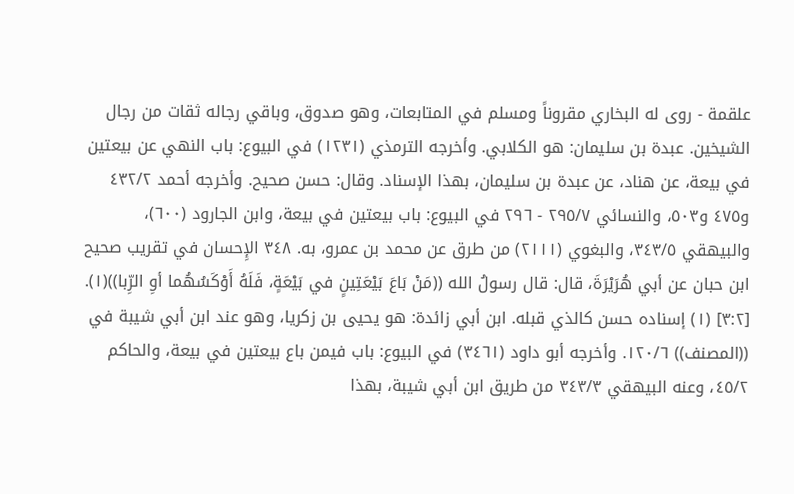علقمة - روى له البخاري مقروناً ومسلم في المتابعات، وهو صدوق، وباقي رجاله ثقات من رجال الشيخين. عبدة بن سليمان: هو الكلابي. وأخرجه الترمذي (١٢٣١) في البيوع: باب النهي عن بيعتين في بيعة، عن هناد، عن عبدة بن سليمان، بهذا الإسناد. وقال: حسن صحيح. وأخرجه أحمد ٤٣٢/٢ و٤٧٥ و٥٠٣، والنسائي ٢٩٥/٧ - ٢٩٦ في البيوع: باب بيعتين في بيعة، وابن الجارود (٦٠٠)، والبيهقي ٣٤٣/٥، والبغوي (٢١١١) من طرق عن محمد بن عمرو، به. ٣٤٨ الإِحسان في تقريب صحيح ابن حبان عن أبي هُرَيْرَةَ، قال: قال رسولُ الله ((مَنْ بَاعَ بَيْعَتِينٍ في بَيْعَةٍ، فَلَهُ أَوْكَسُهُما أوِ الرِّبا))(١). [٣:٢] (١) إسناده حسن كالذي قبله. ابن أبي زائدة: هو يحيى بن زكريا، وهو عند ابن أبي شيبة في ((المصنف)) ١٢٠/٦. وأخرجه أبو داود (٣٤٦١) في البيوع: باب فيمن باع بيعتين في بيعة، والحاكم ٤٥/٢، وعنه البيهقي ٣٤٣/٣ من طريق ابن أبي شيبة، بهذا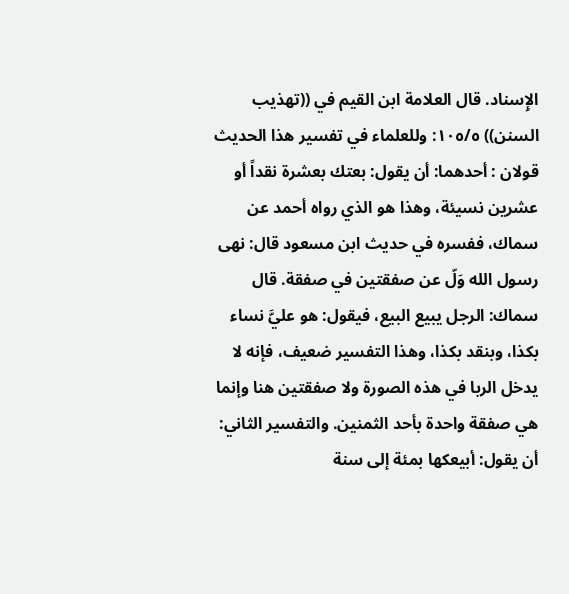الإِسناد. قال العلامة ابن القيم في ((تهذيب السنن)) ١٠٥/٥: وللعلماء في تفسير هذا الحدیث قولان : أحدهما: أن يقول: بعتك بعشرة نقداً أو عشرين نسيئة، وهذا هو الذي رواه أحمد عن سماك، ففسره في حديث ابن مسعود قال: نهى رسول الله وَلّ عن صفقتين في صفقة. قال سماك: الرجل يبيع البيع، فيقول: هو عليَّ نساء بكذا، وبنقد بكذا، وهذا التفسير ضعيف، فإنه لا يدخل الربا في هذه الصورة ولا صفقتين هنا وإنما هي صفقة واحدة بأحد الثمنين. والتفسير الثاني: أن يقول: أبيعكها بمئة إلى سنة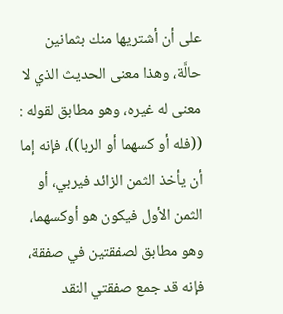على أن أشتريها منك بثمانين حالَّة، وهذا معنى الحديث الذي لا معنى له غيره، وهو مطابق لقوله : ((فله أو كسهما أو الربا))، فإنه إما أن يأخذ الثمن الزائد فيربي، أو الثمن الأول فيكون هو أوكسهما، وهو مطابق لصفقتين في صفقة، فإنه قد جمع صفقتي النقد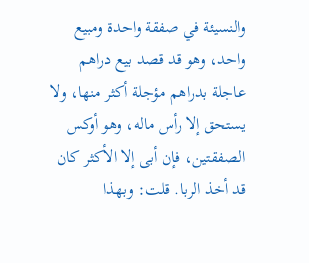والنسيئة في صفقة واحدة ومبيع واحد، وهو قد قصد بيع دراهم عاجلة بدراهم مؤجلة أكثر منها، ولا يستحق إلا رأس ماله، وهو أوكس الصفقتين، فإن أبى إلا الأكثر كان قد أخذ الربا. قلت: وبهذا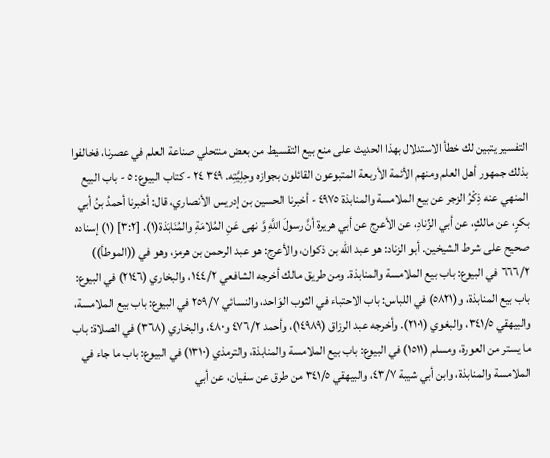التفسير يتبين لك خطأ الاستدلال بهذا الحديث على منع بيع التقسيط من بعض منتحلي صناعة العلم في عصرنا، فخالفوا بذلك جمهور أهل العلم ومنهم الأئمة الأربعة المتبوعون القائلون بجوازه وحِلِيَّتِه. ٣٤٩ ٢٤ - كتاب البيوع: ٥ - باب البيع المنهي عنه ذِكْرُ الزجر عن بيع الملامسة والمنابذة ٤٩٧٥ - أخبرنا الحسين بن إدريس الأنصاري، قال: أخبرنا أحمدُ بنُ أبي بكرٍ، عن مالكٍ، عن أبي الزِّنادِ، عن الأعرج عن أبي هريرة أنَّ رسولَ اللَّهِ وَّ نهى عَنِ المُلامَةِ والمُنَابَذة(١). [٣:٢] (١) إسناده صحيح على شرط الشيخين. أبو الزناد: هو عبد الله بن ذكوان، والأعرج: هو عبد الرحمن بن هرمز، وهو في ((الموطأ)) ٦٦٦/٢ في البيوع: باب بيع الملامسة والمنابذة. ومن طريق مالك أخرجه الشافعي ١٤٤/٢، والبخاري (٢١٤٦) في البيوع: باب بيع المنابذة، و(٥٨٢١) في اللباس: باب الاحتباء في الثوب الوَاحد، والنسائي ٢٥٩/٧ في البيوع: باب بيع الملامسة، والبيهقي ٣٤١/٥، والبغوي (٢١٠١). وأخرجه عبد الرزاق (١٤٩٨٩)، وأحمد ٤٧٦/٢ و٤٨٠، والبخاري (٣٦٨) في الصلاة: باب ما يستر من العورة، ومسلم (١٥١١) في البيوع: باب بيع الملامسة والمنابذة، والترمذي (١٣١٠) في البيوع: باب ما جاء في الملامسة والمنابذة، وابن أبي شيبة ٤٣/٧، والبيهقي ٣٤١/٥ من طرق عن سفيان، عن أبي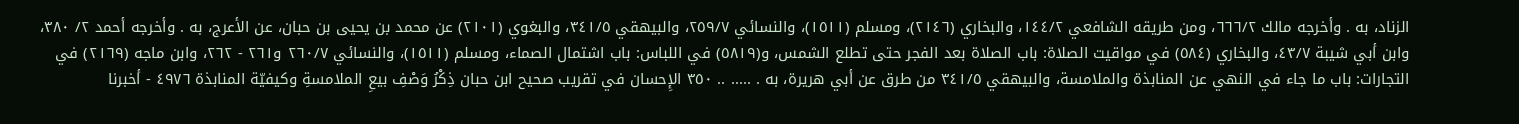الزناد، به . وأخرجه مالك ٦٦٦/٢، ومن طريقه الشافعي ١٤٤/٢، والبخاري (٢١٤٦)، ومسلم (١٥١١)، والنسائي ٢٥٩/٧، والبيهقي ٣٤١/٥، والبغوي (٢١٠١) عن محمد بن يحيى بن حبان، عن الأعرج، به . وأخرجه أحمد ٢/ ٣٨٠، وابن أبي شيبة ٤٣/٧، والبخاري (٥٨٤) في مواقيت الصلاة: باب الصلاة بعد الفجر حتى تطلع الشمس، و(٥٨١٩) في اللباس: باب اشتمال الصماء، ومسلم (١٥١١)، والنسائي ٢٦٠/٧ و٢٦١ - ٢٦٢، وابن ماجه (٢١٦٩) في التجارات: باب ما جاء في النهي عن المنابذة والملامسة، والبيهقي ٣٤١/٥ من طرق عن أبي هريرة، به . ..... .. ٣٥٠ الإِحسان في تقريب صحيح ابن حبان ذِكْرُ وَصْفِ بيعِ الملامسةِ وكيفيّة المنابذة ٤٩٧٦ - أخبرنا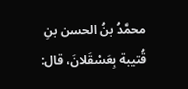محمَّدُ بنُ الحسن بنِ قُتيبة بِعَسْقَلانَ، قال: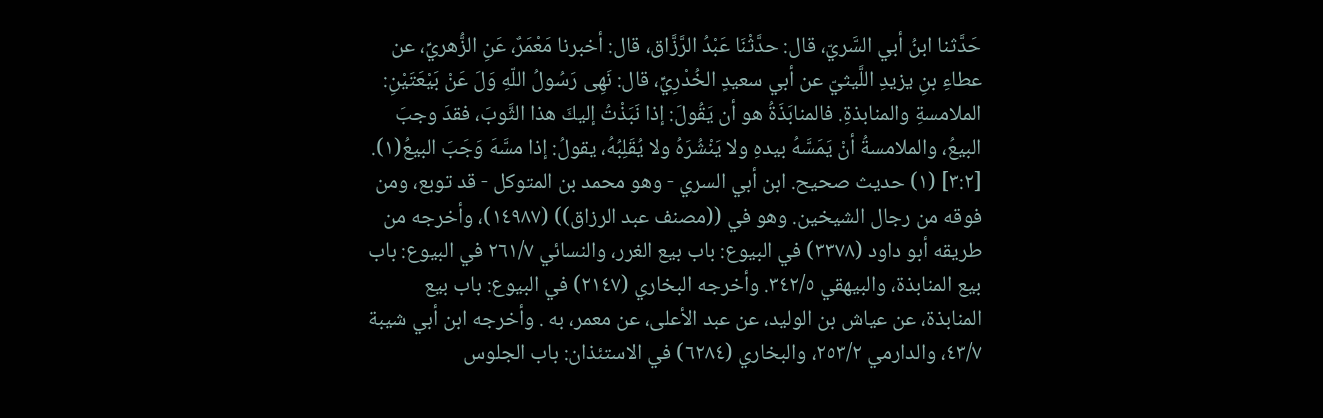حَدَّثنا ابنُ أبي السَّريّ، قال: حدَّثْنَا عَبْدُ الرَّزَّاق، قال: أخبرنا مَعْمَرٌ، عَنِ الزُّهريِّ، عن عطاءِ بنِ يزيدِ اللَّيثيّ عن أبي سعيدٍ الخُدْرِيِّ، قال: نَهِى رَسُولُ اللّهِ وَلَ عَنْ بَيْعَتَيْنِ: الملامسةِ والمنابذةِ. فالمنابَذَةُ هو أن يَقُولَ: إذا نَبَذْتُ إليكَ هذا الثَّوبَ، فقدَ وجبَ البيعُ، والملامسةُ أنْ يَمَسَّهُ بيدهِ ولا يَنْشُرَهُ ولا يُقَلِبُهُ، يقولُ: إذا مسَّهَ وَجَبَ البيعُ(١). [٣:٢] (١) حديث صحيح. ابن أبي السري - وهو محمد بن المتوكل - قد توبع، ومن فوقه من رجال الشیخین. وهو في ((مصنف عبد الرزاق)) (١٤٩٨٧)، وأخرجه من طريقه أبو داود (٣٣٧٨) في البيوع: باب بيع الغرر، والنسائي ٢٦١/٧ في البيوع: باب بيع المنابذة، والبيهقي ٣٤٢/٥. وأخرجه البخاري (٢١٤٧) في البيوع: باب بيع المنابذة، عن عياش بن الوليد، عن عبد الأعلى، عن معمر، به . وأخرجه ابن أبي شيبة ٤٣/٧، والدارمي ٢٥٣/٢، والبخاري (٦٢٨٤) في الاستئذان: باب الجلوس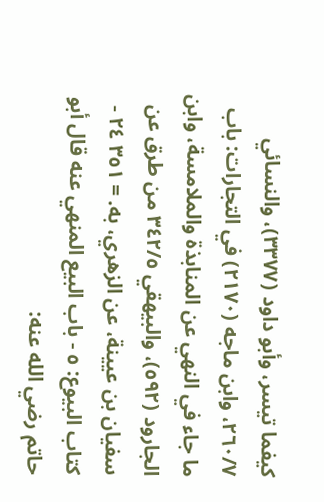كيفما تيسر، وأبو داود (٣٣٧٧)، والنسائي ٢٦٠/٧، وابن ماجه (٢١٧٠) في التجارات: باب ما جاء في النهي عن المنابذة والملامسة، وابن الجارود (٥٩٢)، والبيهقي ٣٤٢/٥ من طرق عن سفيان بن عيينة، عن الزهري، به. = ٣٥١ ٢٤ - كتاب البيوع: ٥ - باب البيع المنهي عنه قال أبو حاتم رضي الله عنه: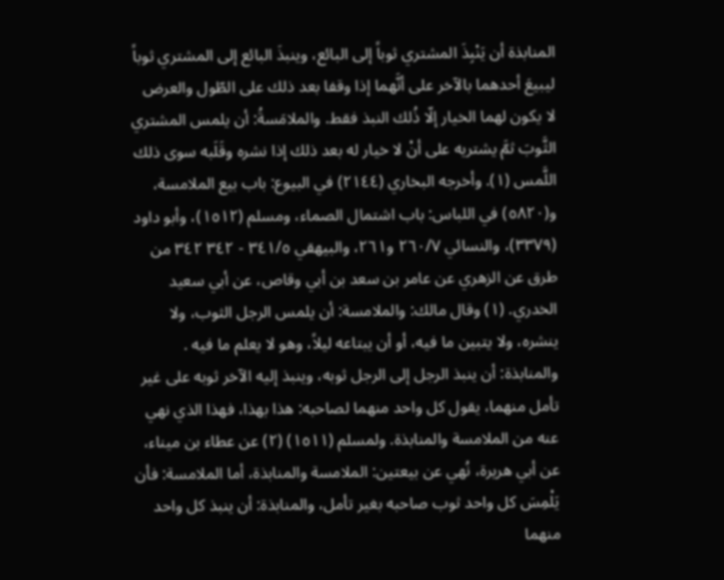المنابذة أن يَنْبِذَ المشتري ثوباً إلى البائع، وينبذَ البائع إلى المشتري ثوباً ليبيعَ أحدهما بالآخر على أنَّهما إذا وقفا بعد ذلك على الطّول والعرض لا يكون لهما الخيار إلّا ذُلك النبذ فقط. والملامَسةُ: أن يلمس المشتري الثَّوبَ ثمَّ يشتريه على أنْ لا خيار له بعد ذلك إذا نشره وقَلَبه سوى ذلك اللَّمس (١). وأخرجه البخاري (٢١٤٤) في البيوع: باب بيع الملامسة، و(٥٨٢٠) في اللباس: باب اشتمال الصماء، ومسلم (١٥١٢)، وأبو داود (٣٣٧٩)، والنسائي ٢٦٠/٧ و٢٦١، والبيهقي ٣٤١/٥ - ٣٤٢ ٣٤٢ من طرق عن الزهري عن عامر بن سعد بن أبي وقاص، عن أبي سعيد الخدري. (١) وقال مالك: والملامسة: أن يلمس الرجل الثوب، ولا ينشره، ولا يتبين ما فيه، أو أن يبتاعه ليلاً، وهو لا يعلم ما فيه . والمنابذة: أن ينبذ الرجل إلى الرجل ثوبه، وينبذ إليه الآخر ثوبه على غير تأمل منهما، يقول كل واحد منهما لصاحبه: هذا بهذا، فهذا الذي نهي عنه من الملامسة والمنابذة. ولمسلم (١٥١١) (٢) عن عطاء بن ميناء، عن أبي هريرة، نُهي عن بيعتين: الملامسة والمنابذة، أما الملامسة: فأن يَلْمِسَ كل واحد ثوب صاحبه بغير تأمل، والمنابذة: أن ينبذ كل واحد منهما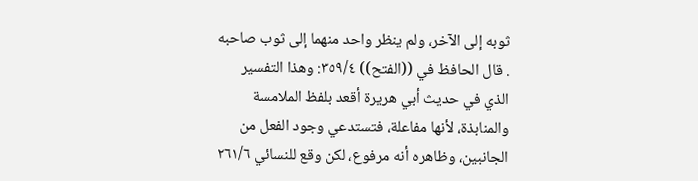ثوبه إلى الآخر، ولم ينظر واحد منهما إلی ثوب صاحبه . قال الحافظ في ((الفتح)) ٣٥٩/٤: وهذا التفسير الذي في حديث أبي هريرة أقعد بلفظ الملامسة والمنابذة، لأنها مفاعلة، فتستدعي وجود الفعل من الجانبين، وظاهره أنه مرفوع، لكن وقع للنسائي ٢٦١/٦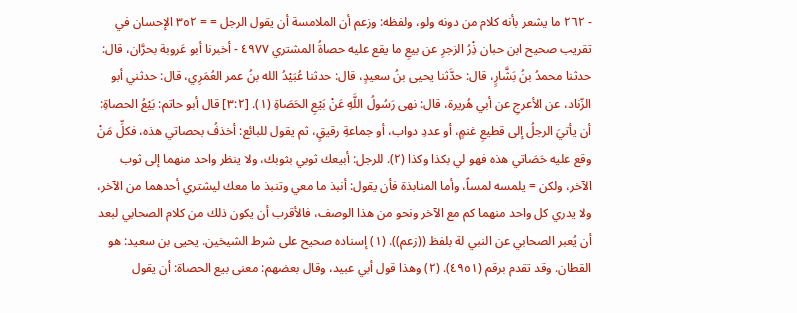- ٢٦٢ ما يشعر بأنه كلام من دونه ولو، ولفظه: وزعم أن الملامسة أن يقول الرجل = = ٣٥٢ الإحسان في تقریب صحيح ابن حبان ذِْرُ الزجرِ عن بیعِ ما يقع عليه حصاةُ المشتري ٤٩٧٧ - أخبرنا أبو عَروبة بحرَّان، قال: حدثنا محمدُ بنُ بَشَّارٍ، قال: حدَّثنا يحيى بنُ سعيدٍ، قال: حدثنا عُبَيْدُ الله بنُ عمر العُمَرِي، قال: حدثني أبو الزّناد، عن الأعرجِ عن أبي هُريرة، قال: نهى رَسُولُ اللَّهِ عَنْ بَيْعِ الحَصَاةِ (١). [٣:٢] قال أبو حاتم: بَيْعُ الحصاةِ: أن يأتيَ الرجلُ إلى قطيعِ غنمٍ، أو عددِ دواب، أو جماعةِ رقيقٍ، ثم يقول للبائع: أخذفُ بحصاتي هذه، فكلِّ مَنْ وقع عليه حَصَاتي هذه فهو لي بكذا وكذا (٢). للرجل: أبيعك ثوبي بثوبك، ولا ينظر واحد منهما إلى ثوب الآخر، ولكن = يلمسه لمساً، وأما المنابذة فأن يقول: أنبذ ما معي وتنبذ ما معك ليشتري أحدهما من الآخر، ولا يدري كل واحد منهما كم مع الآخر ونحو من هذا الوصف، فالأقرب أن يكون ذلك من كلام الصحابي لبعد أن يُعبر الصحابي عن النبي لة بلفظ ((زعم)). (١) إسناده صحيح على شرط الشيخين. يحيى بن سعيد: هو القطان. وقد تقدم برقم (٤٩٥١). (٢) وهذا قول أبي عبيد، وقال بعضهم: معنى بيع الحصاة: أن يقول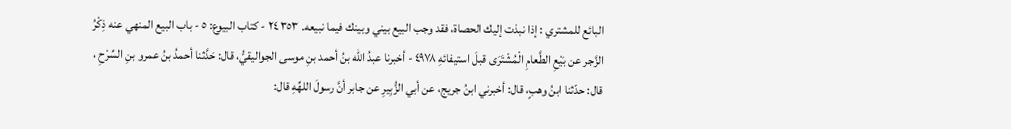البائع للمشتري : إذا نبذت إليك الحصاة، فقد وجب البيع بيني وبينك فيما نبيعه. ٣٥٣ ٢٤ - كتاب البيوع: ٥ - باب البيع المنهي عنه ذِكْرُ الزَّجر عن بَيْعِ الطَّعامِ الْمُشْتَرَى قبلَ استيفائهِ ٤٩٧٨ - أخبرنا عبدُ الله بنُ أحمد بنِ موسى الجواليقيُّ، قال: حَدَّثنا أحمدُ بنُ عمرو بنِ السِّرْحِ ، قال: حدّثنا ابنُ وهبٍ، قال: أخبرني ابنُ جريج، عن أبي الزُّبِيرِ عن جابر أنَّ رسولَ اللهِّهِ قال: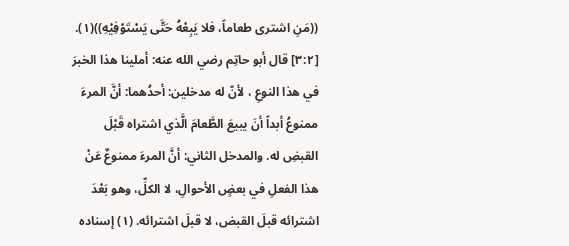((مَنِ اشترى طعاماً، فلا يَبِعْهُ حَتَّى يَسْتَوْفِيْهِ))(١). [٣:٢] قال أبو حاتِم رضي الله عنه: أملينا هذا الخبرَ في هذا النوعِ ، لأنّ له مدخلین: أحدُهما: أنَّ المرءَ ممنوعُ أبداً أنَ يبيعَ الطَّعامَ الَّذي اشتراه قَبْلَ القبضِ له. والمدخل الثاني: أنَّ المرءَ ممنوعٌ عَنْ هذا الفعلِ في بعضٍ الأحوالِ، لا الكلِّ، وهو بَعْدَ اشترائه قبلَ القبض، لا قبلَ اشترائه. (١) إسناده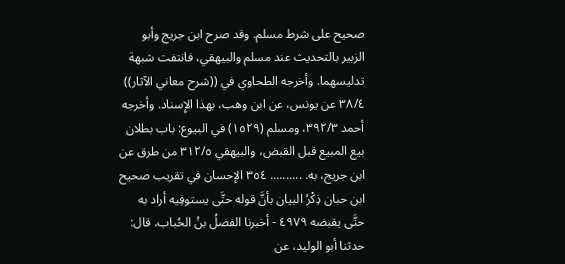صحيح على شرط مسلم. وقد صرح ابن جريج وأبو الزبير بالتحديث عند مسلم والبيهقي، فانتفت شبهة تدليسهما. وأخرجه الطحاوي في ((شرح معاني الآثار)) ٣٨/٤ عن يونس، عن ابن وهب، بهذا الإِسناد. وأخرجه أحمد ٣٩٢/٣، ومسلم (١٥٢٩) في البيوع: باب بطلان بيع المبيع قبل القبض، والبيهقي ٣١٢/٥ من طرق عن ابن جريج، به. .......... ٣٥٤ الإحسان في تقريب صحيح ابن حبان ذِكْرُ البيان بأنَّ قوله حتَّى يستوفِیه أراد به حتَّی یقبضه ٤٩٧٩ - أخبرنا الفضلُ بنُ الحُباب، قال: حدثنا أبو الوليد، عن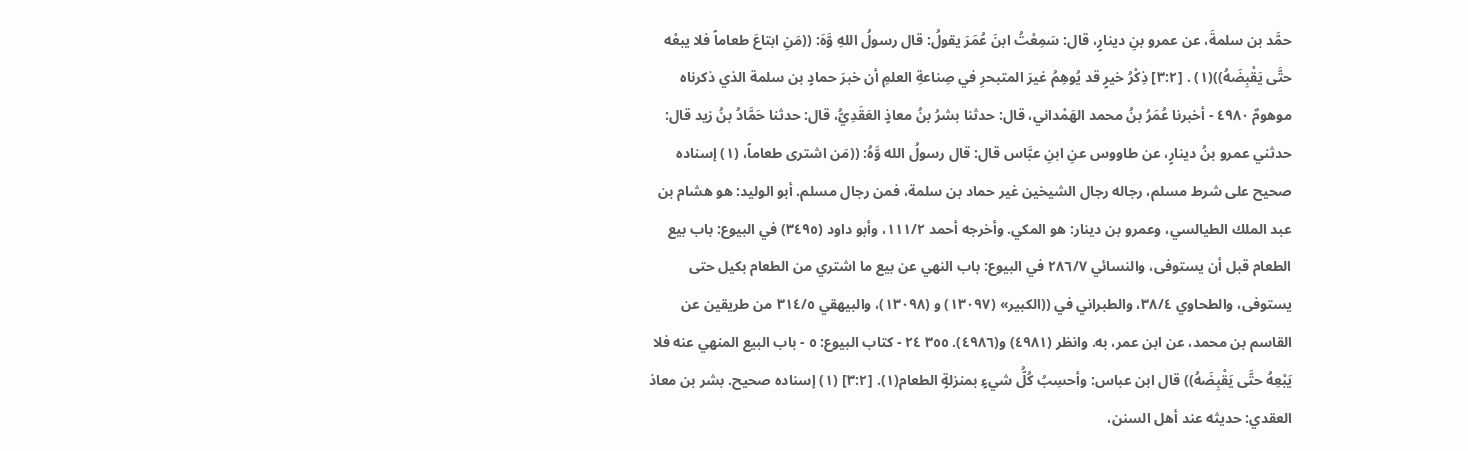حمَّد بن سلمةَ، عن عمرو بنِ دينارٍ، قال: سَمِعْتُ ابنَ عُمَرَ يقولُ: قال رسولُ اللهِ وَّهَ: ((مَنِ ابتاعَ طعاماً فلا يبعْه حتَّى يَقْبِضَهُ))(١) . [٣:٢] ذِكْرُ خيرٍ قد يُوهِمُ غيرَ المتبحرِ في صِناعةِ العلمِ أن خبرَ حمادٍ بن سلمة الذي ذكرناه موهومٌ ٤٩٨٠ - أخبرنا عُمَرُ بنُ محمد الهَمْداني، قال: حدثنا بشرُ بنُ معاذٍ العَقَدِيُّ، قال: حدثنا حَمَّادُ بنُ زيد قال: حدثني عمرو بنُ دينارٍ، عن طاووس عنِ ابنِ عبَّاس قال: قال رسولُ الله وَّهُ: ((مَن اشترى طعاماً، (١) إسناده صحيح على شرط مسلم، رجاله رجال الشيخين غير حماد بن سلمة، فمن رجال مسلم. أبو الوليد: هو هشام بن عبد الملك الطيالسي، وعمرو بن دينار: هو المكي. وأخرجه أحمد ١١١/٢، وأبو داود (٣٤٩٥) في البيوع: باب بيع الطعام قبل أن يستوفى، والنسائي ٢٨٦/٧ في البيوع: باب النهي عن بيع ما اشتري من الطعام بكيل حتى يستوفى، والطحاوي ٣٨/٤، والطبراني في ((الكبير» (١٣٠٩٧) و (١٣٠٩٨)، والبيهقي ٣١٤/٥ من طريقين عن القاسم بن محمد، عن ابن عمر، به. وانظر (٤٩٨١) و(٤٩٨٦). ٣٥٥ ٢٤ - كتاب البيوع: ٥ - باب البيع المنهي عنه فلا يَبْعِهُ حتَّى يَقْبِضَهُ)) قال ابن عباس: وأحسِبُ كُلُّ شيءٍ بمنزلةٍ الطعام(١). [٣:٢] (١) إسناده صحيح. بشر بن معاذ العقدي: حديثه عند أهل السنن،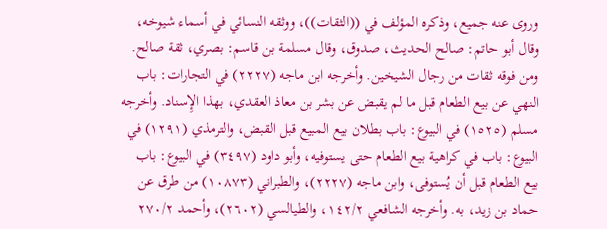وروى عنه جميع، وذكره المؤلف في ((الثقات))، ووثقه النسائي في أسماء شيوخه، وقال أبو حاتم: صالح الحديث، صدوق، وقال مسلمة بن قاسم: بصري، ثقة صالح. ومن فوقه ثقات من رجال الشيخين. وأخرجه ابن ماجه (٢٢٢٧) في التجارات: باب النهي عن بيع الطعام قبل ما لم يقبض عن بشر بن معاذ العقدي، بهذا الإِسناد. وأخرجه مسلم (١٥٢٥) في البيوع: باب بطلان بيع المبيع قبل القبض، والترمذي (١٢٩١) في البيوع: باب في كراهية بيع الطعام حتى يستوفيه، وأبو داود (٣٤٩٧) في البيوع: باب بيع الطعام قبل أن يُستوفى، وابن ماجه (٢٢٢٧)، والطبراني (١٠٨٧٣) من طرق عن حماد بن زيد، به. وأخرجه الشافعي ١٤٢/٢، والطيالسي (٢٦٠٢)، وأحمد ٢٧٠/٢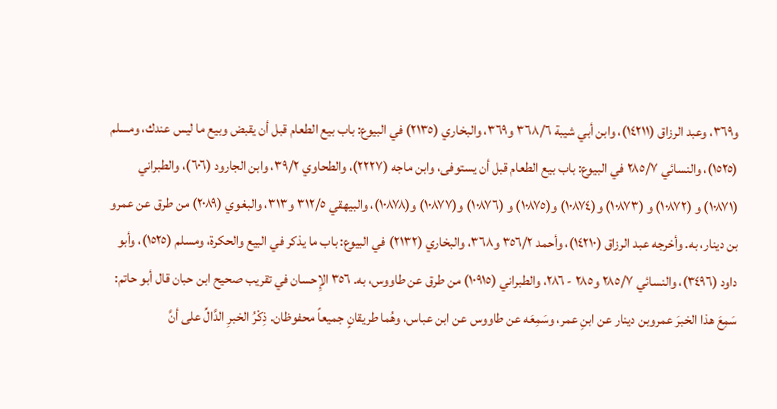و٣٦٩، وعبد الرزاق (١٤٢١١)، وابن أبي شيبة ٣٦٨/٦ و٣٦٩، والبخاري (٢١٣٥) في البيوع: باب بيع الطعام قبل أن يقبض وبيع ما ليس عندك، ومسلم (١٥٢٥)، والنسائي ٢٨٥/٧ في البيوع: باب بيع الطعام قبل أن يستوفى، وابن ماجه (٢٢٢٧)، والطحاوي ٣٩/٢، وابن الجارود (٦٠٦)، والطبراني (١٠٨٧١) و (١٠٨٧٢) و (١٠٨٧٣) و(١٠٨٧٤) و(١٠٨٧٥) و (١٠٨٧٦) و(١٠٨٧٧) و(١٠٨٧٨)، والبيهقي ٣١٢/٥ و٣١٣، والبغوي (٢٠٨٩) من طرق عن عمرو بن دينار، به. وأخرجه عبد الرزاق (١٤٢١٠)، وأحمد ٣٥٦/٢ و٣٦٨، والبخاري (٢١٣٢) في البيوع: باب ما يذكر في البيع والحكرة، ومسلم (١٥٢٥)، وأبو داود (٣٤٩٦)، والنسائي ٢٨٥/٧ و٢٨٥ - ٢٨٦، والطبراني (١٠٩١٥) من طرق عن طاووس، به. ٣٥٦ الإِحسان في تقریب صحيح ابن حبان قال أبو حاتم: سَمِعَ هذا الخبرَ عمروبن دينار عن ابنِ عمر، وسَمِعَه عن طاووس عن ابن عباس، وهُما طريقانٍ جميعاً محفوظان. ذِكْرُ الخبرِ الدَّالِّ على أنَّ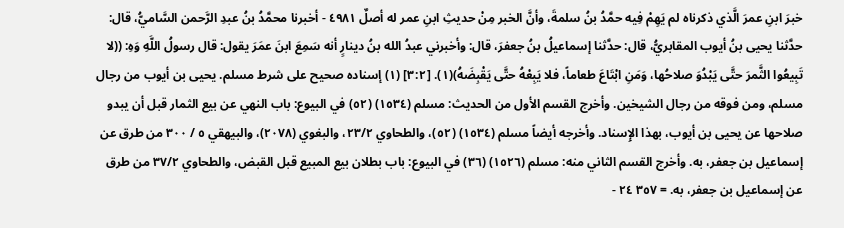خبرَ ابنِ عمرَ الَّذي ذكرناه لم يَهِمْ فِيه حمَّدُ بنُ سلمةَ، وأنَّ الخبر مِنْ حديثِ ابنِ عمر له أصلٌ ٤٩٨١ - أخبرنا محمَّدُ بنُ عبدِ الرَّحمن السَّاميُّ، قال: حدَّثنا يحيى بنُ أيوب المقابريُّ، قال: حدَّثنا إسماعيلُ بنُ جعفرَ، قال: وأخبرني عبدُ الله بنُ دینارٍ أنه سَمِعَ ابنَ عمَرَ يقول: قال رسولُ اللَّهِ وَهِ: ((لا تَبِيعُوا الثَّمرَ حتَّى يَبْدُوَ صلاحُها، وَمَنِ ابْتَاعَ طعاماً، فلا يَبِعْهُ حتَّى يَقْبِضَهُ)(١). [٣:٢] (١) إسناده صحيح على شرط مسلم. يحيى بن أيوب من رجال مسلم، ومن فوقه من رجال الشيخين. وأخرج القسم الأول من الحديث: مسلم (١٥٣٤) (٥٢) في البيوع: باب النهي عن بيع الثمار قبل أن يبدو صلاحها عن يحيى بن أيوب، بهذا الإِسناد. وأخرجه أيضاً مسلم (١٥٣٤) (٥٢)، والطحاوي ٢٣/٢، والبغوي (٢٠٧٨)، والبيهقي ٥ / ٣٠٠ من طرق عن إسماعيل بن جعفر، به. وأخرج القسم الثاني منه: مسلم (١٥٢٦) (٣٦) في البيوع: باب بطلان بيع المبيع قبل القبض، والطحاوي ٣٧/٢ من طرق عن إسماعيل بن جعفر، به. = ٣٥٧ ٢٤ -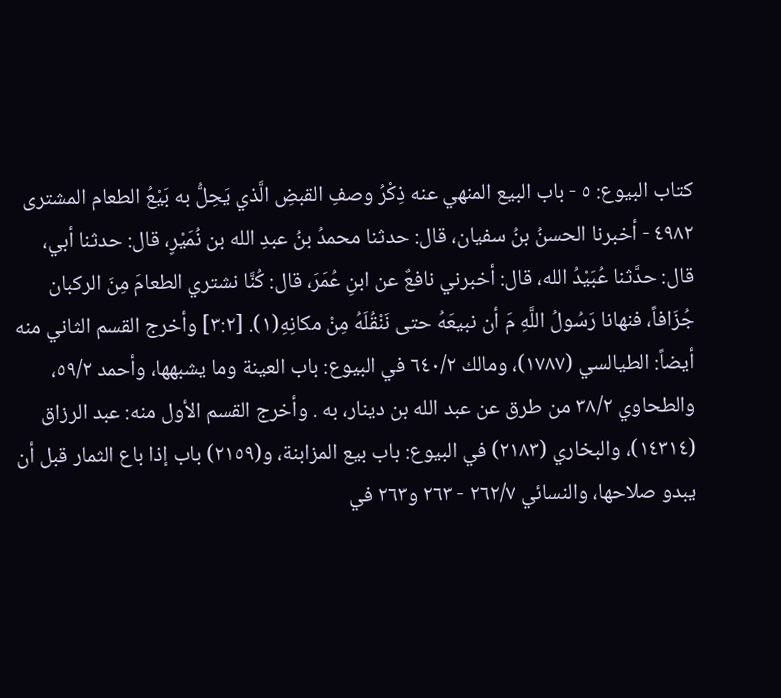كتاب البيوع: ٥ - باب البيع المنهي عنه ذِكْرُ وصفِ القبضِ الَّذي يَحِلُّ به بَيْعُ الطعام المشترى ٤٩٨٢ - أخبرنا الحسنُ بنُ سفيان، قال: حدثنا محمدُ بنُ عبدِ الله بن نُمَيْرٍ، قال: حدثنا أبي، قال: حدَّثنا عُبَيْدُ الله، قال: أخبرني نافعٌ عن ابنِ عُمَرَ، قال: كُنَّا نشتري الطعامَ مِنَ الركبان جُزَافاً، فنهانا رَسُولُ اللَّهِ مَ أن نبيعَهُ حتى نَنْقُلَهُ مِنْ مكانِهِ(١). [٣:٢] وأخرج القسم الثاني منه أيضاً: الطيالسي (١٧٨٧)، ومالك ٦٤٠/٢ في البيوع: باب العينة وما يشبهها، وأحمد ٥٩/٢، والطحاوي ٣٨/٢ من طرق عن عبد الله بن دينار، به . وأخرج القسم الأول منه: عبد الرزاق (١٤٣١٤)، والبخاري (٢١٨٣) في البيوع: باب بيع المزابنة، و(٢١٥٩) باب إذا باع الثمار قبل أن يبدو صلاحها، والنسائي ٢٦٢/٧ - ٢٦٣ و٢٦٣ في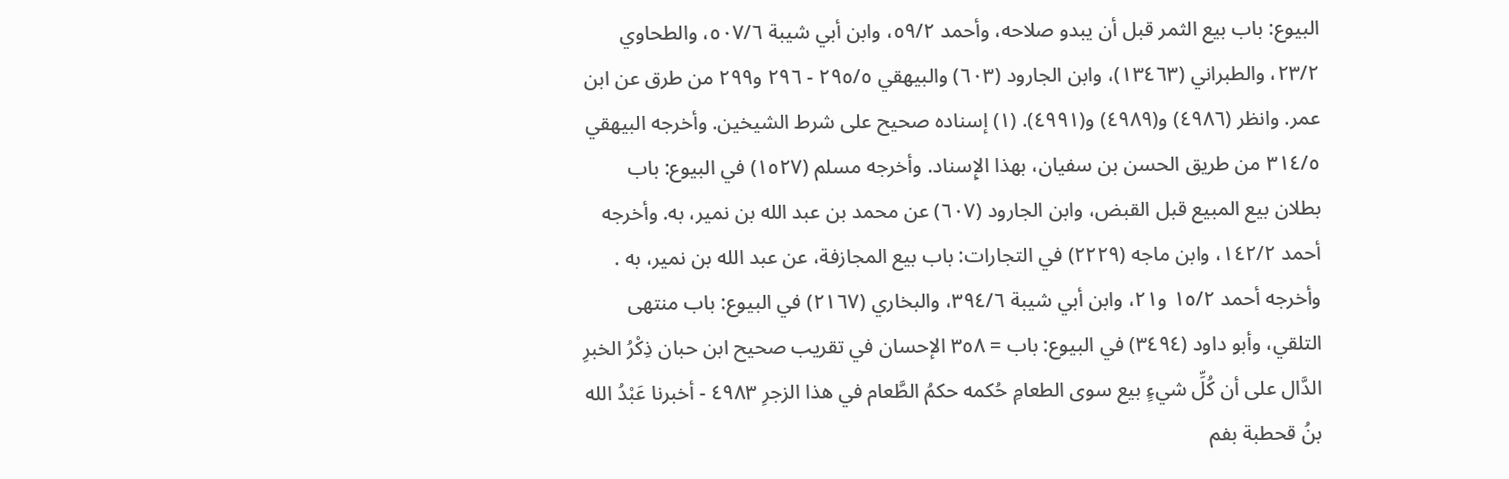البيوع: باب بيع الثمر قبل أن يبدو صلاحه، وأحمد ٥٩/٢، وابن أبي شيبة ٥٠٧/٦، والطحاوي ٢٣/٢، والطبراني (١٣٤٦٣)، وابن الجارود (٦٠٣) والبيهقي ٢٩٥/٥ - ٢٩٦ و٢٩٩ من طرق عن ابن عمر. وانظر (٤٩٨٦) و(٤٩٨٩) و(٤٩٩١). (١) إسناده صحيح على شرط الشيخين. وأخرجه البيهقي ٣١٤/٥ من طريق الحسن بن سفيان، بهذا الإِسناد. وأخرجه مسلم (١٥٢٧) في البيوع: باب بطلان بيع المبيع قبل القبض، وابن الجارود (٦٠٧) عن محمد بن عبد الله بن نمیر، به. وأخرجه أحمد ١٤٢/٢، وابن ماجه (٢٢٢٩) في التجارات: باب بيع المجازفة، عن عبد الله بن نمير، به . وأخرجه أحمد ١٥/٢ و٢١، وابن أبي شيبة ٣٩٤/٦، والبخاري (٢١٦٧) في البيوع: باب منتهى التلقي، وأبو داود (٣٤٩٤) في البيوع: باب = ٣٥٨ الإحسان في تقریب صحيح ابن حبان ذِكْرُ الخبرِ الدَّال على أن كُلِّ شيءٍ بيع سوى الطعامِ حُكمه حكمُ الطَّعام في هذا الزجرِ ٤٩٨٣ - أخبرنا عَبْدُ الله بنُ قحطبة بفم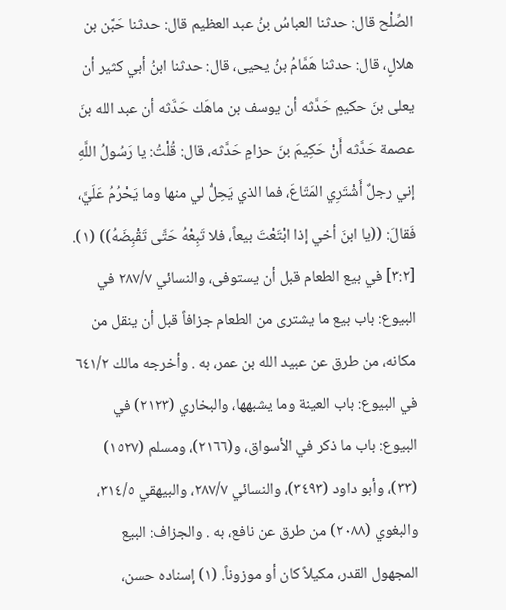الصِّلْح قال: حدثنا العباسُ بنُ عبد العظيم قال: حدثنا حَبَّن بن هلالٍ، قال: حدثنا هَمَّامُ بنُ يحيى، قال: حدثنا ابنُ أبي كثير أن يعلى بنَ حكيمٍ حَدَّثه أن يوسف بن ماهَك حَدَّثه أن عبد الله بنَ عصمة حَدَّثه أَنْ حَكِيمَ بنَ حزامٍ حَدَّثه، قال: قُلْتُ: يا رَسُولُ اللَّهِ إني رجلٌ أَشْتَرِي المَتّاعَ، فما الذي يَحِلُّ لي منها وما يَحْرُمُ عَلَيَّ، فَقالَ: ((يا ابنَ أخي إذا ابْتَعْتَ بيعاً، فلا تَبِعْهُ حَتَّى تَقْبِضَهُ)) (١). [٣:٢] في بيع الطعام قبل أن يستوفى، والنسائي ٢٨٧/٧ في البيوع: باب بيع ما يشترى من الطعام جزافاً قبل أن ينقل من مكانه، من طرق عن عبيد الله بن عمر، به . وأخرجه مالك ٦٤١/٢ في البيوع: باب العينة وما يشبهها، والبخاري (٢١٢٣) في البيوع: باب ما ذكر في الأسواق، و(٢١٦٦)، ومسلم (١٥٢٧) (٣٣)، وأبو داود (٣٤٩٣)، والنسائي ٢٨٧/٧، والبيهقي ٣١٤/٥، والبغوي (٢٠٨٨) من طرق عن نافع، به . والجزاف: البيع المجهول القدر، مكيلاً كان أو موزوناً. (١) إسناده حسن،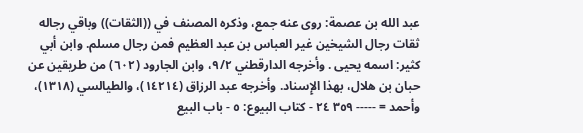عبد الله بن عصمة: روى عنه جمع، وذكره المصنف في ((الثقات)) وباقي رجاله ثقات رجال الشيخين غير العباس بن عبد العظيم فمن رجال مسلم. وابن أبي كثير: اسمه یحیی . وأخرجه الدارقطني ٩/٢، وابن الجارود (٦٠٢) من طريقين عن حبان بن هلال، بهذا الإِسناد. وأخرجه عبد الرزاق (١٤٢١٤)، والطيالسي (١٣١٨)، وأحمد = ----- ٣٥٩ ٢٤ - كتاب البيوع: ٥ - باب البيع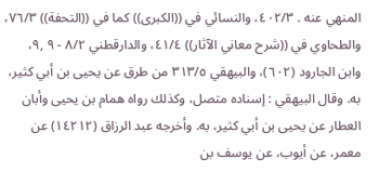المنهي عنه . ٤٠٢/٣، والنسائي في ((الكبرى)) كما في ((التحفة)) ٧٦/٣، والطحاوي في ((شرح معاني الآثار)) ٤١/٤، والدارقطني ٨/٢ - ٩ ,٩، وابن الجارود (٦٠٢)، والبيهقي ٣١٣/٥ من طرق عن يحيى بن أبي كثير، به. وقال البيهقي : إسناده متصل، وكذلك رواه همام بن يحيى وأبان العطار عن یحیی بن أبي کثیر، به. وأخرجه عبد الرزاق (١٤٢١٢) عن معمر، عن أيوب، عن يوسف بن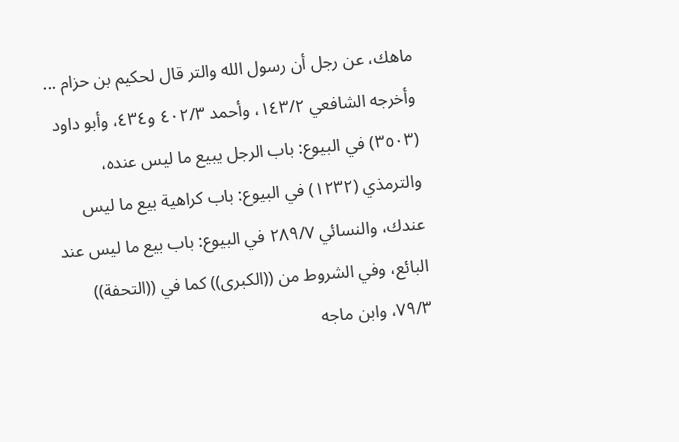ماهك، عن رجل أن رسول الله والتر قال لحكيم بن حزام ... وأخرجه الشافعي ١٤٣/٢، وأحمد ٤٠٢/٣ و٤٣٤، وأبو داود (٣٥٠٣) في البيوع: باب الرجل يبيع ما ليس عنده، والترمذي (١٢٣٢) في البيوع: باب كراهية بيع ما ليس عندك، والنسائي ٢٨٩/٧ في البيوع: باب بيع ما ليس عند البائع، وفي الشروط من ((الكبرى)) كما في ((التحفة)) ٧٩/٣، وابن ماجه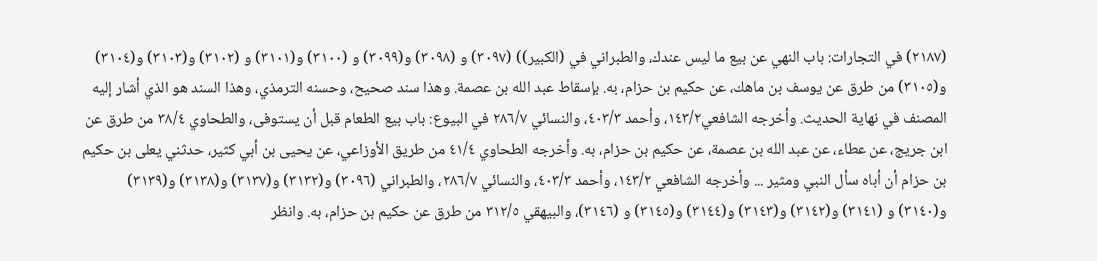(٢١٨٧) في التجارات: باب النهي عن بيع ما ليس عندك، والطبراني في (الكبير)) (٣٠٩٧) و (٣٠٩٨) و(٣٠٩٩) و (٣١٠٠) و(٣١٠١) و (٣١٠٢) و(٣١٠٣) و(٣١٠٤) و(٣١٠٥) من طرق عن يوسف بن ماهك، عن حكيم بن حزام، به. بإسقاط عبد الله بن عصمة. وهذا سند صحيح، وحسنه الترمذي، وهذا السند هو الذي أشار إليه المصنف في نهاية الحديث. وأخرجه الشافعي١٤٣/٢، وأحمد ٤٠٣/٣، والنسائي ٢٨٦/٧ في البيوع: باب بيع الطعام قبل أن يستوفى، والطحاوي ٣٨/٤ من طرق عن ابن جريج، عن عطاء، عن عبد الله بن عصمة، عن حكيم بن حزام، به. وأخرجه الطحاوي ٤١/٤ من طريق الأوزاعي، عن يحيى بن أبي كثير، حدثني يعلى بن حكيم بن حزام أن أباه سأل النبي ومثير ... وأخرجه الشافعي ١٤٣/٢، وأحمد ٤٠٣/٣، والنسائي ٢٨٦/٧، والطبراني (٣٠٩٦) و(٣١٣٢) و(٣١٣٧) و(٣١٣٨) و(٣١٣٩) و(٣١٤٠) و (٣١٤١) و(٣١٤٢) و(٣١٤٣) و(٣١٤٤) و(٣١٤٥) و (٣١٤٦)، والبيهقي ٣١٢/٥ من طرق عن حكيم بن حزام، به. وانظر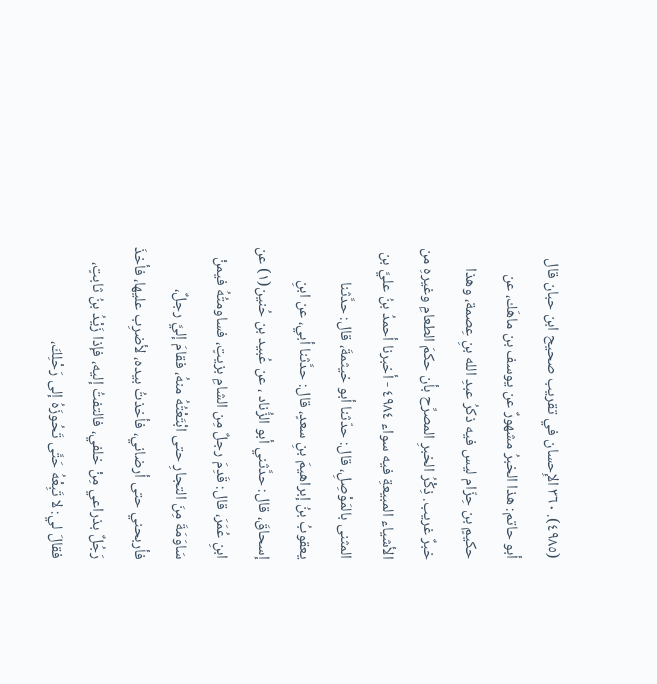(٤٩٨٥). ٣٦٠ الإِحسان في تقريب صحيح ابن حبان قال أبو حاتم: هذا الخبرُ مشهورٌ عن يوسف بن ماهَك، عن حكيمٍ بن حِزّام ليس فيه ذكرُ عبدِ الله بنِ عِصمة، وهذا خبرٌ غريب. ذِكْرُ الخبرِ المصرِّح بأن حكمَ الطعامِ وغيرهِ من الأشياء المبيعةِ فيه سواء ٤٩٨٤ - أخبرنا أحمدُ بنُ عليَّ بن المثنى بالمَوْصِلِ، قال: حدّثنا أبو خيثمةَ، قال: حدَّثنا يعقوبُ بنُ إبراهيمَ بنِ سعدٍ، قال: حدَّثنا أبي، عن ابنِ إسحاقَ، قال: حدَّثني أبو الزُّناد ، عن عُبيد بن حُنين(١) عن ابنِ عُمَرَ، قال: قَدِمَ رجلٌ مِن الشامِ بزيتٍ، فساومتُهُ فيمنْ سَاوَمَةَ مِنَ التجارِ حتى ابْتَعْتُهُ منهُ، فقامَ إليَّ رجلٌ، فأربحني حتى أرضاني، فأخذتُ بيده، لأضرِب عليها، فأخذَ رَجُلٌ بذراعي مِنْ خلفي، فالتفتُ إليه، فإذا زَيْدُ بنُ ثابتٍ، فقالَ لي: لا تَبِعْهُ حَتَّى تَحُوزَهُ إلى رَحْلِكَ،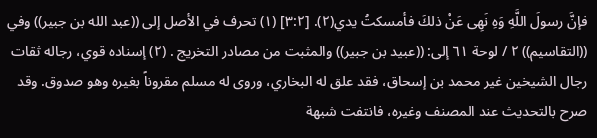فإنَّ رسولَ اللَّهِ وَهِ نَهِى عَنْ ذلكَ فأمسكتُ يدي(٢). [٣:٢] (١) تحرف في الأصل إلى ((عبد الله بن جبير)) وفي ((التقاسيم)) ٢ / لوحة ٦١ إلى: ((عبيد بن جبير)) والمثبت من مصادر التخريج . (٢) إسناده قوي، رجاله ثقات رجال الشيخين غير محمد بن إسحاق، فقد علق له البخاري، وروى له مسلم مقروناً بغيره وهو صدوق. وقد صرح بالتحديث عند المصنف وغيره، فانتفت شبهة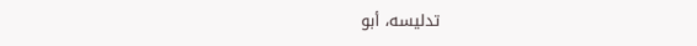تدليسه، أبو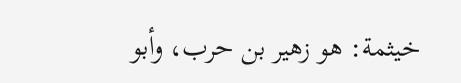خيثمة: هو زهير بن حرب، وأبو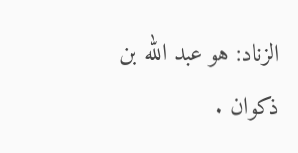الزناد: هو عبد الله بن ذكوان .